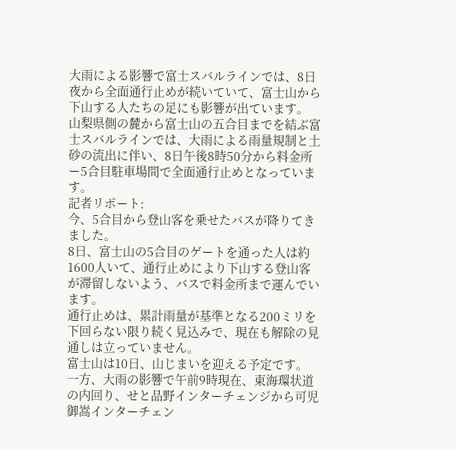大雨による影響で富士スバルラインでは、8日夜から全面通行止めが続いていて、富士山から下山する人たちの足にも影響が出ています。
山梨県側の麓から富士山の五合目までを結ぶ富士スバルラインでは、大雨による雨量規制と土砂の流出に伴い、8日午後8時50分から料金所ー5合目駐車場間で全面通行止めとなっています。
記者リポート:
今、5合目から登山客を乗せたバスが降りてきました。
8日、富士山の5合目のゲートを通った人は約1600人いて、通行止めにより下山する登山客が滞留しないよう、バスで料金所まで運んでいます。
通行止めは、累計雨量が基準となる200ミリを下回らない限り続く見込みで、現在も解除の見通しは立っていません。
富士山は10日、山じまいを迎える予定です。
一方、大雨の影響で午前9時現在、東海環状道の内回り、せと品野インターチェンジから可児御嵩インターチェン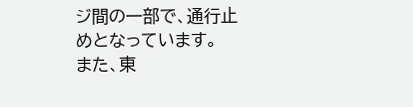ジ間の一部で、通行止めとなっています。
また、東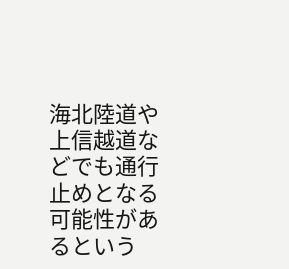海北陸道や上信越道などでも通行止めとなる可能性があるという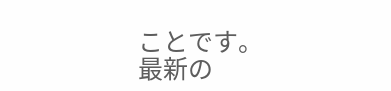ことです。
最新の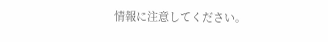情報に注意してください。